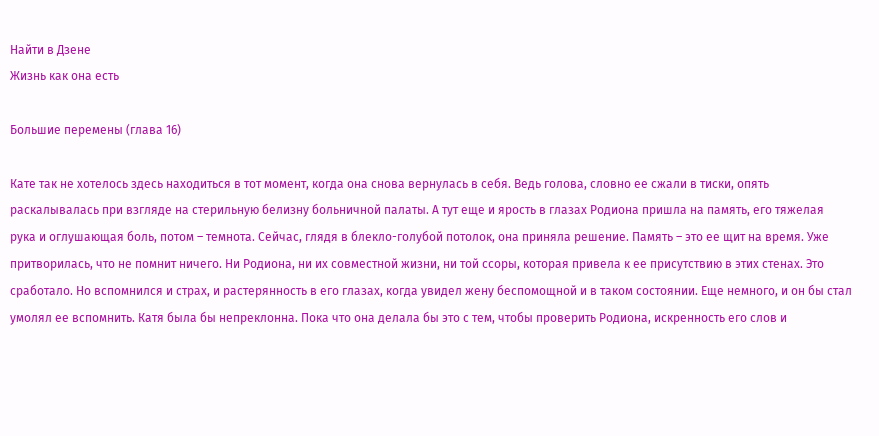Найти в Дзене
Жизнь как она есть

Большие перемены (глава 16)

Кате так не хотелось здесь находиться в тот момент, когда она снова вернулась в себя. Ведь голова, словно ее сжали в тиски, опять раскалывалась при взгляде на стерильную белизну больничной палаты. А тут еще и ярость в глазах Родиона пришла на память, его тяжелая рука и оглушающая боль, потом – темнота. Сейчас, глядя в блекло-голубой потолок, она приняла решение. Память – это ее щит на время. Уже притворилась, что не помнит ничего. Ни Родиона, ни их совместной жизни, ни той ссоры, которая привела к ее присутствию в этих стенах. Это сработало. Но вспомнился и страх, и растерянность в его глазах, когда увидел жену беспомощной и в таком состоянии. Еще немного, и он бы стал умолял ее вспомнить. Катя была бы непреклонна. Пока что она делала бы это с тем, чтобы проверить Родиона, искренность его слов и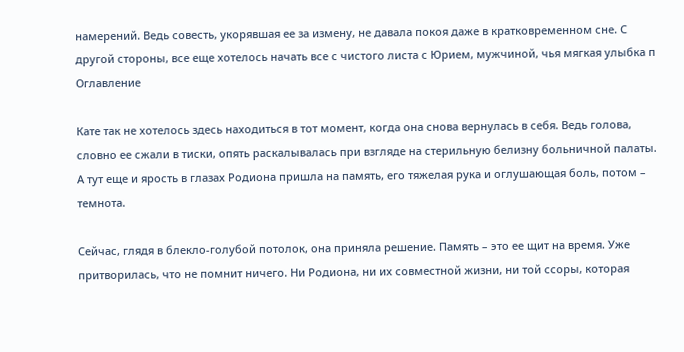намерений. Ведь совесть, укорявшая ее за измену, не давала покоя даже в кратковременном сне. С другой стороны, все еще хотелось начать все с чистого листа с Юрием, мужчиной, чья мягкая улыбка п
Оглавление

Кате так не хотелось здесь находиться в тот момент, когда она снова вернулась в себя. Ведь голова, словно ее сжали в тиски, опять раскалывалась при взгляде на стерильную белизну больничной палаты. А тут еще и ярость в глазах Родиона пришла на память, его тяжелая рука и оглушающая боль, потом – темнота.

Сейчас, глядя в блекло-голубой потолок, она приняла решение. Память – это ее щит на время. Уже притворилась, что не помнит ничего. Ни Родиона, ни их совместной жизни, ни той ссоры, которая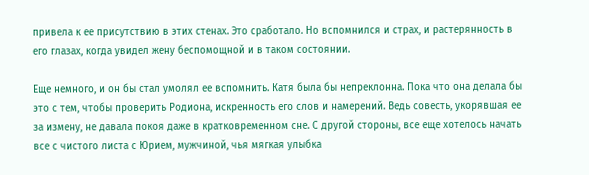привела к ее присутствию в этих стенах. Это сработало. Но вспомнился и страх, и растерянность в его глазах, когда увидел жену беспомощной и в таком состоянии.

Еще немного, и он бы стал умолял ее вспомнить. Катя была бы непреклонна. Пока что она делала бы это с тем, чтобы проверить Родиона, искренность его слов и намерений. Ведь совесть, укорявшая ее за измену, не давала покоя даже в кратковременном сне. С другой стороны, все еще хотелось начать все с чистого листа с Юрием, мужчиной, чья мягкая улыбка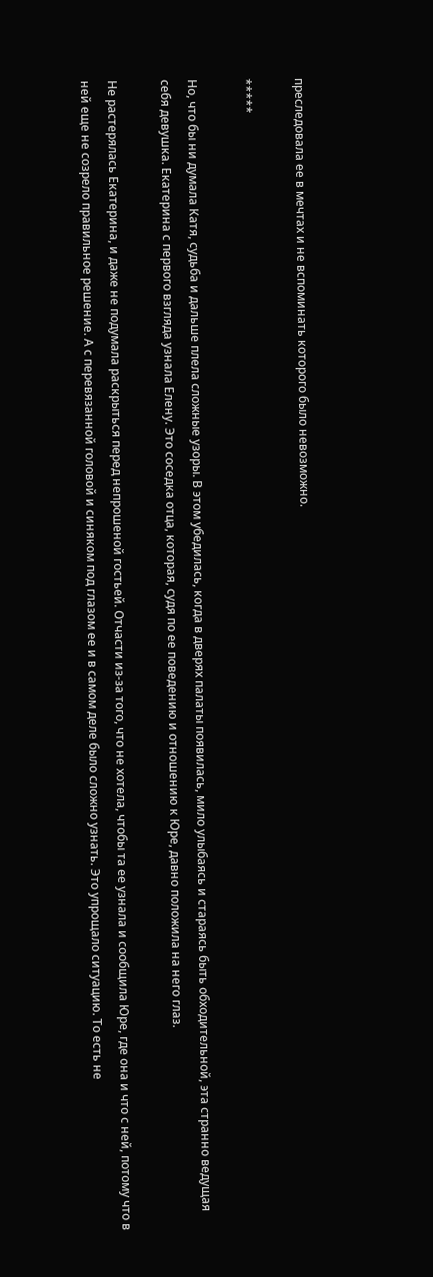преследовала ее в мечтах и не вспоминать которого было невозможно.

*****

Но, что бы ни думала Катя, судьба и дальше плела сложные узоры. В этом убедилась, когда в дверях палаты появилась, мило улыбаясь и стараясь быть обходительной, эта странно ведущая себя девушка. Екатерина с первого взгляда узнала Елену. Это соседка отца, которая, судя по ее поведению и отношению к Юре, давно положила на него глаз.

Не растерялась Екатерина, и даже не подумала раскрыться перед непрошеной гостьей. Отчасти из-за того, что не хотела, чтобы та ее узнала и сообщила Юре, где она и что с ней, потому что в ней еще не созрело правильное решение. А с перевязанной головой и синяком под глазом ее и в самом деле было сложно узнать. Это упрощало ситуацию. То есть не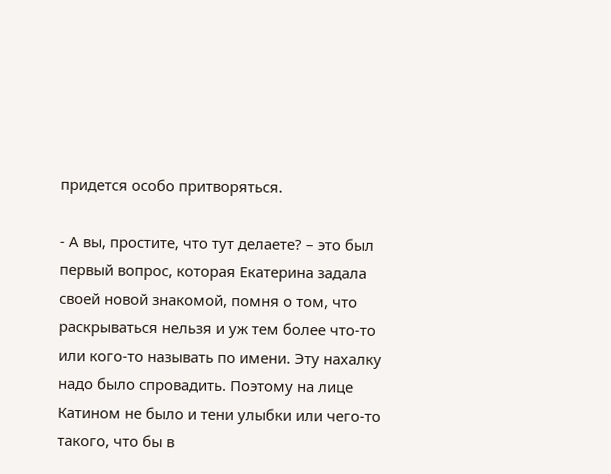придется особо притворяться.

- А вы, простите, что тут делаете? – это был первый вопрос, которая Екатерина задала своей новой знакомой, помня о том, что раскрываться нельзя и уж тем более что-то или кого-то называть по имени. Эту нахалку надо было спровадить. Поэтому на лице Катином не было и тени улыбки или чего-то такого, что бы в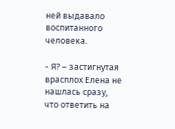ней выдавало воспитанного человека.

- Я? – застигнутая врасплох Елена не нашлась сразу, что ответить на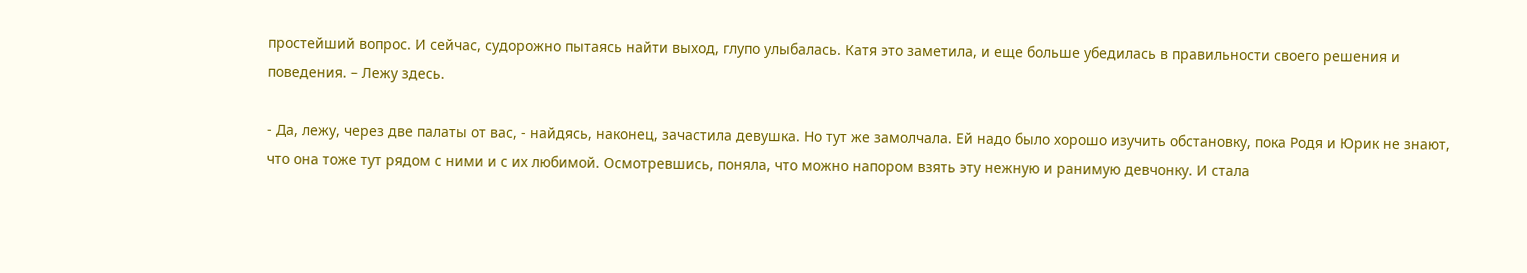простейший вопрос. И сейчас, судорожно пытаясь найти выход, глупо улыбалась. Катя это заметила, и еще больше убедилась в правильности своего решения и поведения. – Лежу здесь.

- Да, лежу, через две палаты от вас, - найдясь, наконец, зачастила девушка. Но тут же замолчала. Ей надо было хорошо изучить обстановку, пока Родя и Юрик не знают, что она тоже тут рядом с ними и с их любимой. Осмотревшись, поняла, что можно напором взять эту нежную и ранимую девчонку. И стала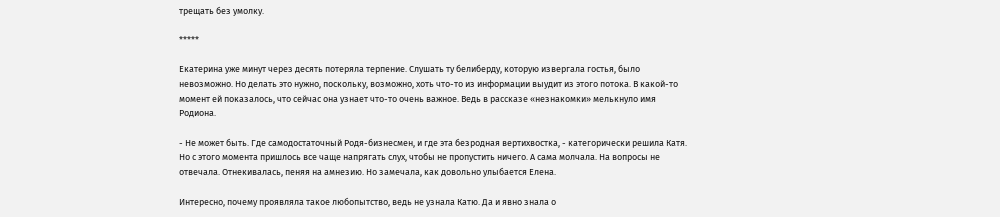трещать без умолку.

*****

Екатерина уже минут через десять потеряла терпение. Слушать ту белиберду, которую извергала гостья, было невозможно. Но делать это нужно, поскольку, возможно, хоть что-то из информации выудит из этого потока. В какой-то момент ей показалось, что сейчас она узнает что-то очень важное. Ведь в рассказе «незнакомки» мелькнуло имя Родиона.

- Не может быть. Где самодостаточный Родя-бизнесмен, и где эта безродная вертихвостка, - категорически решила Катя. Но с этого момента пришлось все чаще напрягать слух, чтобы не пропустить ничего. А сама молчала. На вопросы не отвечала. Отнекивалась, пеняя на амнезию. Но замечала, как довольно улыбается Елена.

Интересно, почему проявляла такое любопытство, ведь не узнала Катю. Да и явно знала о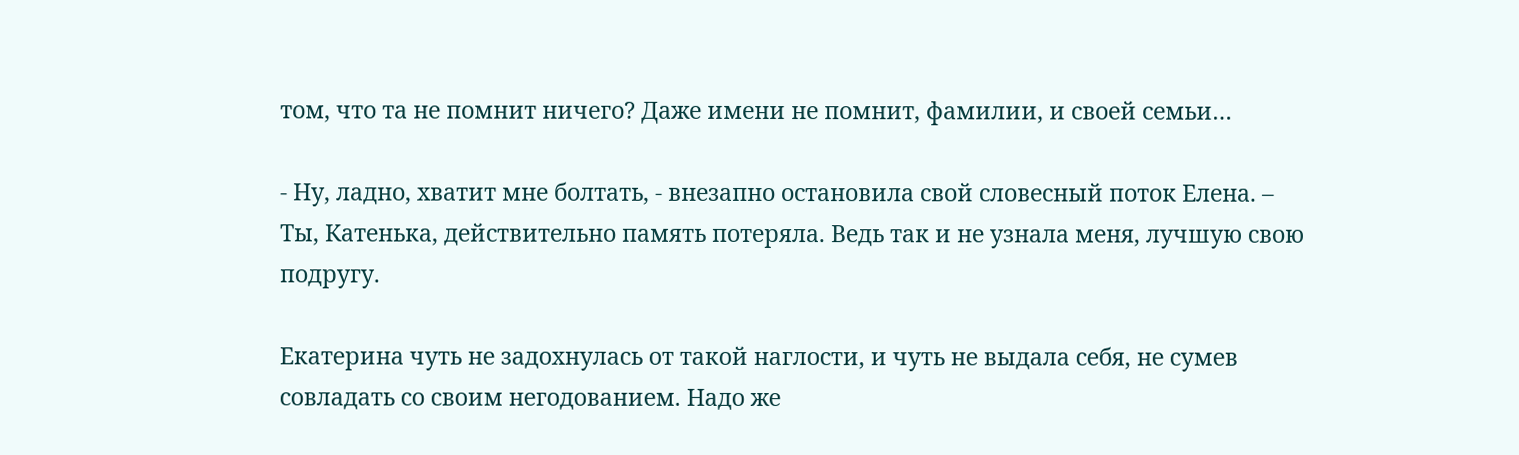том, что та не помнит ничего? Даже имени не помнит, фамилии, и своей семьи…

- Ну, ладно, хватит мне болтать, - внезапно остановила свой словесный поток Елена. – Ты, Катенька, действительно память потеряла. Ведь так и не узнала меня, лучшую свою подругу.

Екатерина чуть не задохнулась от такой наглости, и чуть не выдала себя, не сумев совладать со своим негодованием. Надо же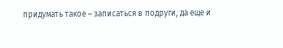придумать такое – записаться в подруги, да еще и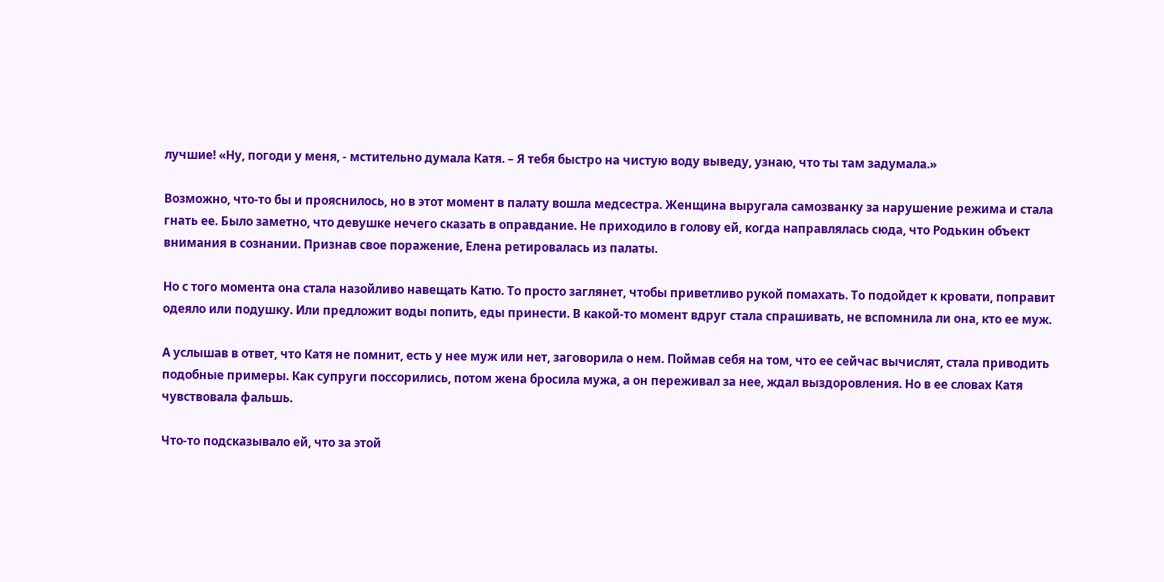лучшие! «Ну, погоди у меня, - мстительно думала Катя. – Я тебя быстро на чистую воду выведу, узнаю, что ты там задумала.»

Возможно, что-то бы и прояснилось, но в этот момент в палату вошла медсестра. Женщина выругала самозванку за нарушение режима и стала гнать ее. Было заметно, что девушке нечего сказать в оправдание. Не приходило в голову ей, когда направлялась сюда, что Родькин объект внимания в сознании. Признав свое поражение, Елена ретировалась из палаты.

Но с того момента она стала назойливо навещать Катю. То просто заглянет, чтобы приветливо рукой помахать. То подойдет к кровати, поправит одеяло или подушку. Или предложит воды попить, еды принести. В какой-то момент вдруг стала спрашивать, не вспомнила ли она, кто ее муж.

А услышав в ответ, что Катя не помнит, есть у нее муж или нет, заговорила о нем. Поймав себя на том, что ее сейчас вычислят, стала приводить подобные примеры. Как супруги поссорились, потом жена бросила мужа, а он переживал за нее, ждал выздоровления. Но в ее словах Катя чувствовала фальшь.

Что-то подсказывало ей, что за этой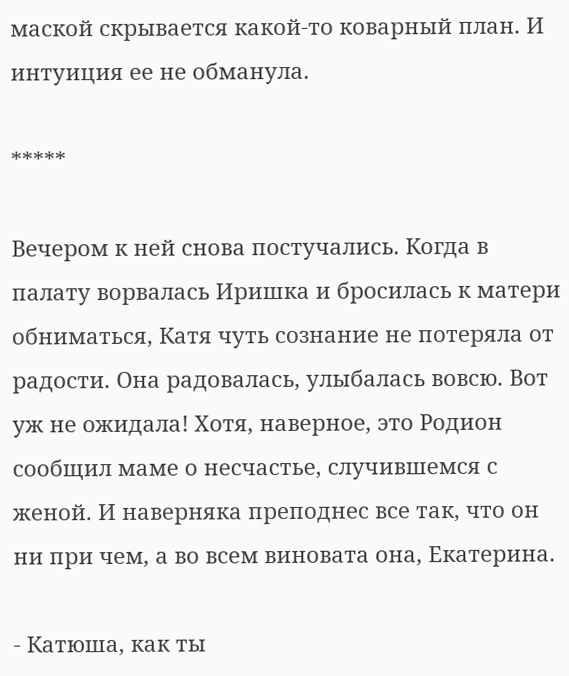маской скрывается какой-то коварный план. И интуиция ее не обманула.

*****

Вечером к ней снова постучались. Когда в палату ворвалась Иришка и бросилась к матери обниматься, Катя чуть сознание не потеряла от радости. Она радовалась, улыбалась вовсю. Вот уж не ожидала! Хотя, наверное, это Родион сообщил маме о несчастье, случившемся с женой. И наверняка преподнес все так, что он ни при чем, а во всем виновата она, Екатерина.

- Катюша, как ты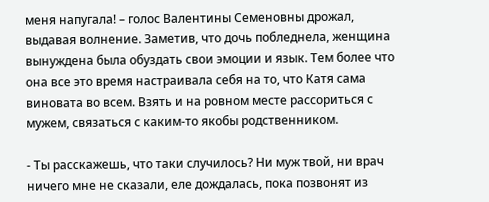меня напугала! – голос Валентины Семеновны дрожал, выдавая волнение. Заметив, что дочь побледнела, женщина вынуждена была обуздать свои эмоции и язык. Тем более что она все это время настраивала себя на то, что Катя сама виновата во всем. Взять и на ровном месте рассориться с мужем, связаться с каким-то якобы родственником.

- Ты расскажешь, что таки случилось? Ни муж твой, ни врач ничего мне не сказали, еле дождалась, пока позвонят из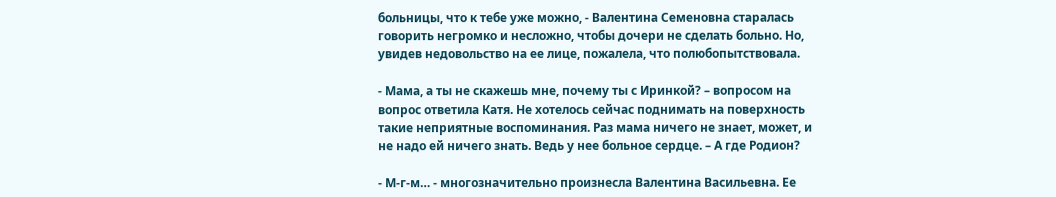больницы, что к тебе уже можно, - Валентина Семеновна старалась говорить негромко и несложно, чтобы дочери не сделать больно. Но, увидев недовольство на ее лице, пожалела, что полюбопытствовала.

- Мама, а ты не скажешь мне, почему ты с Иринкой? – вопросом на вопрос ответила Катя. Не хотелось сейчас поднимать на поверхность такие неприятные воспоминания. Раз мама ничего не знает, может, и не надо ей ничего знать. Ведь у нее больное сердце. – А где Родион?

- М-г-м… - многозначительно произнесла Валентина Васильевна. Ее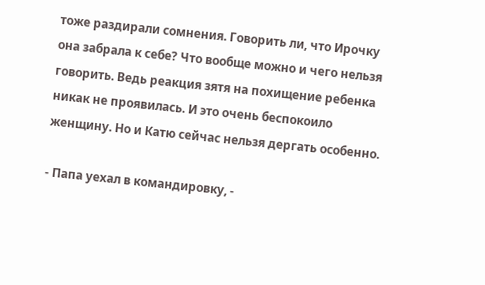тоже раздирали сомнения. Говорить ли, что Ирочку она забрала к себе? Что вообще можно и чего нельзя говорить. Ведь реакция зятя на похищение ребенка никак не проявилась. И это очень беспокоило женщину. Но и Катю сейчас нельзя дергать особенно.

- Папа уехал в командировку, -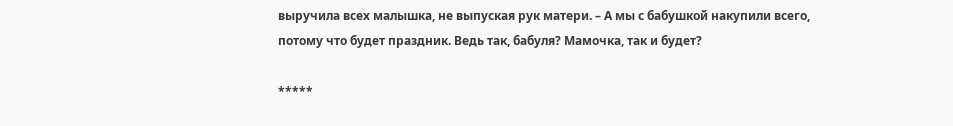выручила всех малышка, не выпуская рук матери. – А мы с бабушкой накупили всего, потому что будет праздник. Ведь так, бабуля? Мамочка, так и будет?

*****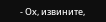- Ох, извините,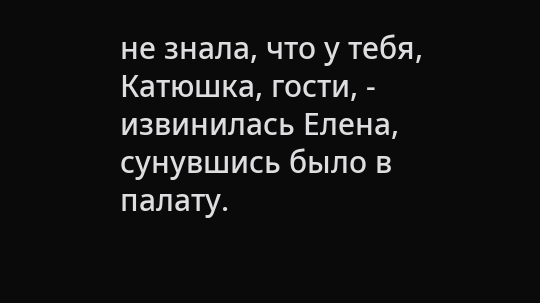не знала, что у тебя, Катюшка, гости, - извинилась Елена, сунувшись было в палату.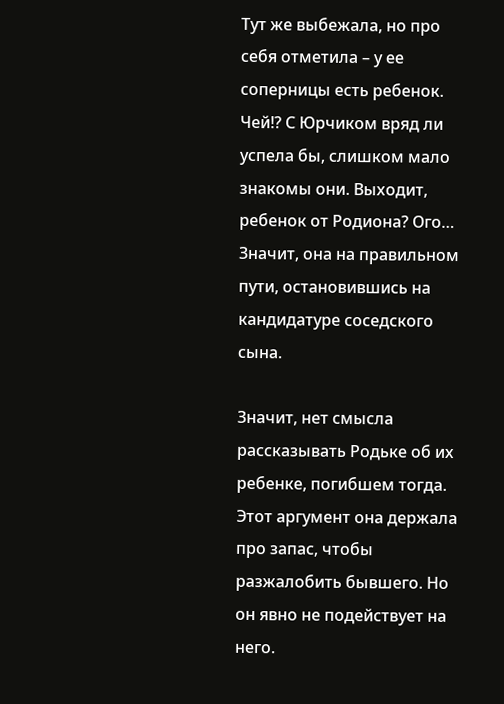Тут же выбежала, но про себя отметила – у ее соперницы есть ребенок. Чей!? С Юрчиком вряд ли успела бы, слишком мало знакомы они. Выходит, ребенок от Родиона? Ого… Значит, она на правильном пути, остановившись на кандидатуре соседского сына.

Значит, нет смысла рассказывать Родьке об их ребенке, погибшем тогда. Этот аргумент она держала про запас, чтобы разжалобить бывшего. Но он явно не подействует на него.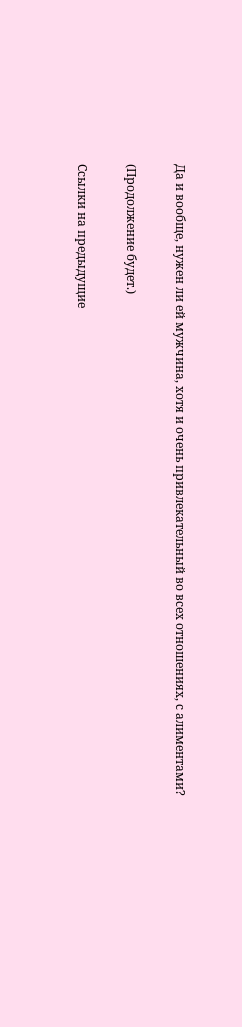Да и вообще, нужен ли ей мужчина, хотя и очень привлекательный во всех отношениях, с алиментами?

(Продолжение будет.)

Ссылки на предыдущие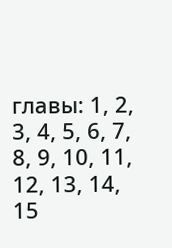главы: 1, 2, 3, 4, 5, 6, 7, 8, 9, 10, 11, 12, 13, 14, 15